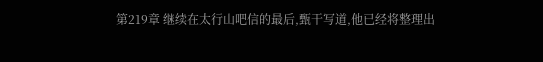第219章 继续在太行山吧信的最后,甄干写道,他已经将整理出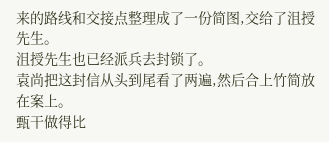来的路线和交接点整理成了一份简图,交给了沮授先生。
沮授先生也已经派兵去封锁了。
袁尚把这封信从头到尾看了两遍,然后合上竹简放在案上。
甄干做得比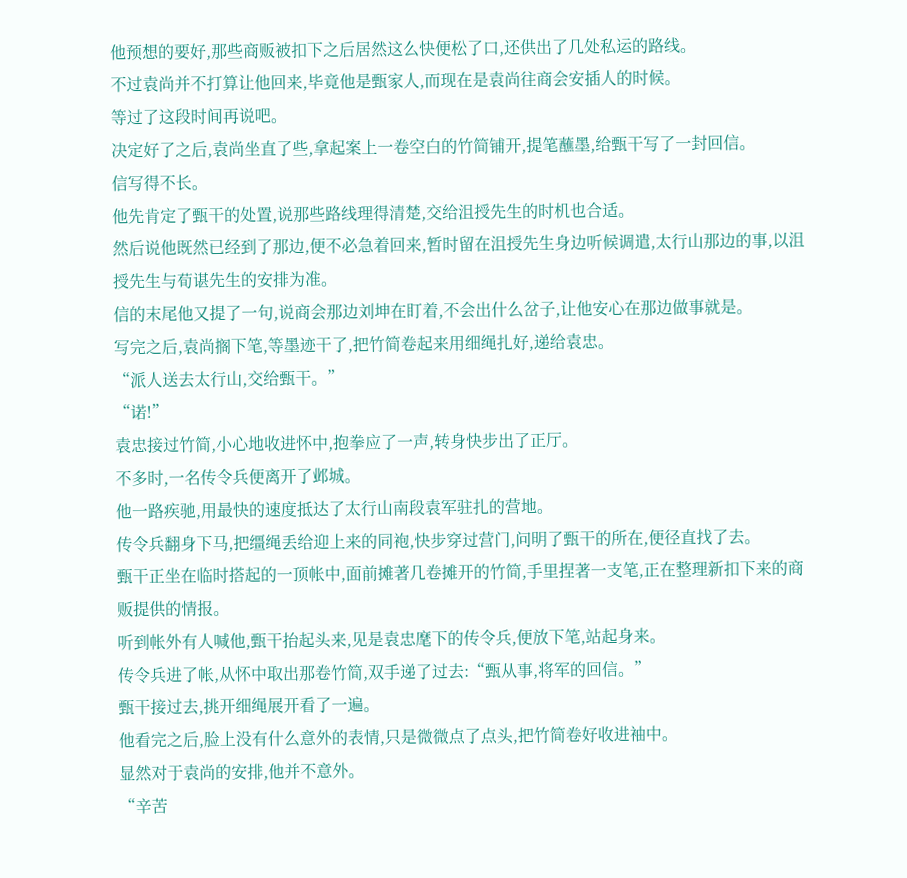他预想的要好,那些商贩被扣下之后居然这么快便松了口,还供出了几处私运的路线。
不过袁尚并不打算让他回来,毕竟他是甄家人,而现在是袁尚往商会安插人的时候。
等过了这段时间再说吧。
决定好了之后,袁尚坐直了些,拿起案上一卷空白的竹简铺开,提笔蘸墨,给甄干写了一封回信。
信写得不长。
他先肯定了甄干的处置,说那些路线理得清楚,交给沮授先生的时机也合适。
然后说他既然已经到了那边,便不必急着回来,暂时留在沮授先生身边听候调遣,太行山那边的事,以沮授先生与荀谌先生的安排为准。
信的末尾他又提了一句,说商会那边刘坤在盯着,不会出什么岔子,让他安心在那边做事就是。
写完之后,袁尚搁下笔,等墨迹干了,把竹简卷起来用细绳扎好,递给袁忠。
“派人送去太行山,交给甄干。”
“诺!”
袁忠接过竹简,小心地收进怀中,抱拳应了一声,转身快步出了正厅。
不多时,一名传令兵便离开了邺城。
他一路疾驰,用最快的速度抵达了太行山南段袁军驻扎的营地。
传令兵翻身下马,把缰绳丢给迎上来的同袍,快步穿过营门,问明了甄干的所在,便径直找了去。
甄干正坐在临时搭起的一顶帐中,面前摊著几卷摊开的竹简,手里捏著一支笔,正在整理新扣下来的商贩提供的情报。
听到帐外有人喊他,甄干抬起头来,见是袁忠麾下的传令兵,便放下笔,站起身来。
传令兵进了帐,从怀中取出那卷竹简,双手递了过去:“甄从事,将军的回信。”
甄干接过去,挑开细绳展开看了一遍。
他看完之后,脸上没有什么意外的表情,只是微微点了点头,把竹简卷好收进袖中。
显然对于袁尚的安排,他并不意外。
“辛苦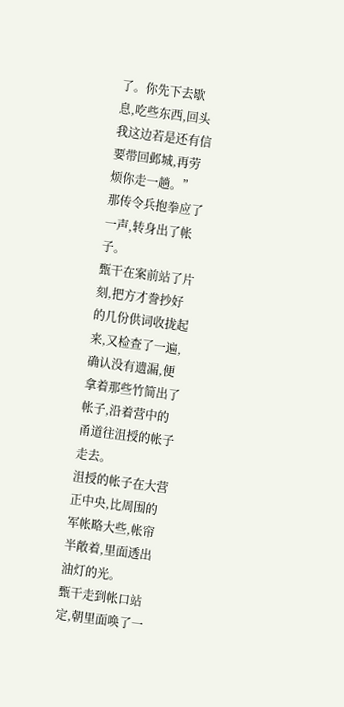了。你先下去歇息,吃些东西,回头我这边若是还有信要带回邺城,再劳烦你走一趟。”
那传令兵抱拳应了一声,转身出了帐子。
甄干在案前站了片刻,把方才誊抄好的几份供词收拢起来,又检查了一遍,确认没有遗漏,便拿着那些竹简出了帐子,沿着营中的甬道往沮授的帐子走去。
沮授的帐子在大营正中央,比周围的军帐略大些,帐帘半敞着,里面透出油灯的光。
甄干走到帐口站定,朝里面唤了一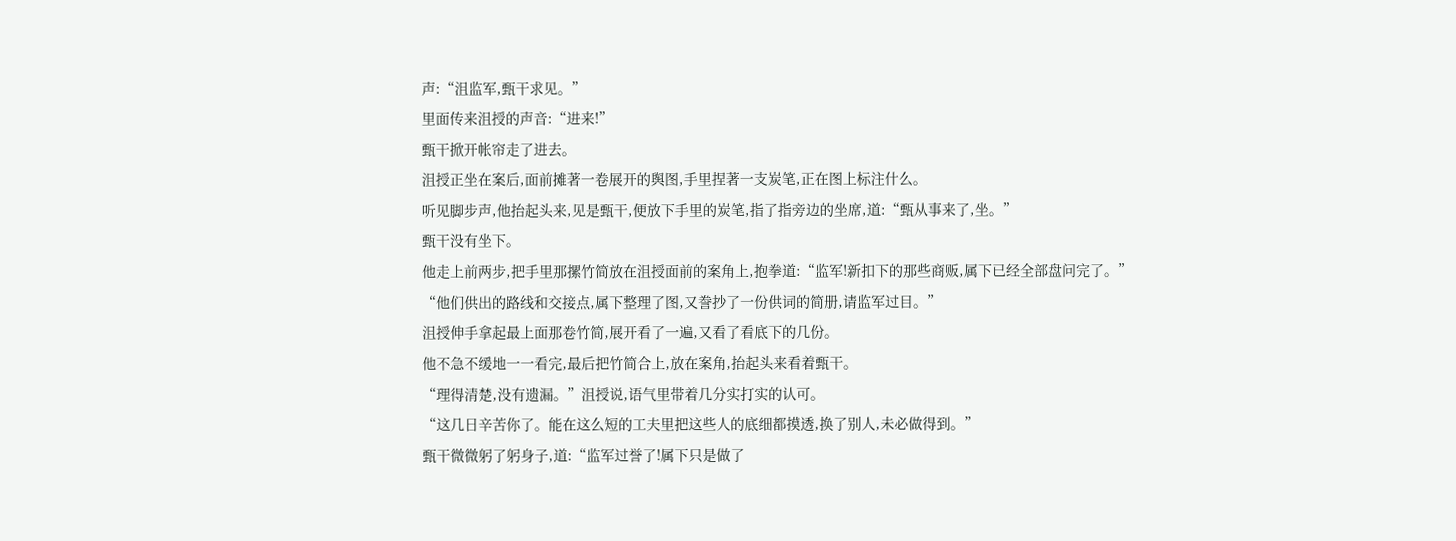声:“沮监军,甄干求见。”
里面传来沮授的声音:“进来!”
甄干掀开帐帘走了进去。
沮授正坐在案后,面前摊著一卷展开的舆图,手里捏著一支炭笔,正在图上标注什么。
听见脚步声,他抬起头来,见是甄干,便放下手里的炭笔,指了指旁边的坐席,道:“甄从事来了,坐。”
甄干没有坐下。
他走上前两步,把手里那摞竹简放在沮授面前的案角上,抱拳道:“监军!新扣下的那些商贩,属下已经全部盘问完了。”
“他们供出的路线和交接点,属下整理了图,又誊抄了一份供词的简册,请监军过目。”
沮授伸手拿起最上面那卷竹简,展开看了一遍,又看了看底下的几份。
他不急不缓地一一看完,最后把竹简合上,放在案角,抬起头来看着甄干。
“理得清楚,没有遗漏。”沮授说,语气里带着几分实打实的认可。
“这几日辛苦你了。能在这么短的工夫里把这些人的底细都摸透,换了别人,未必做得到。”
甄干微微躬了躬身子,道:“监军过誉了!属下只是做了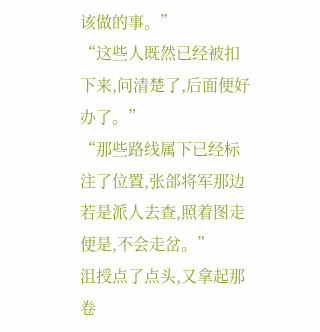该做的事。”
“这些人既然已经被扣下来,问清楚了,后面便好办了。”
“那些路线属下已经标注了位置,张郃将军那边若是派人去查,照着图走便是,不会走岔。”
沮授点了点头,又拿起那卷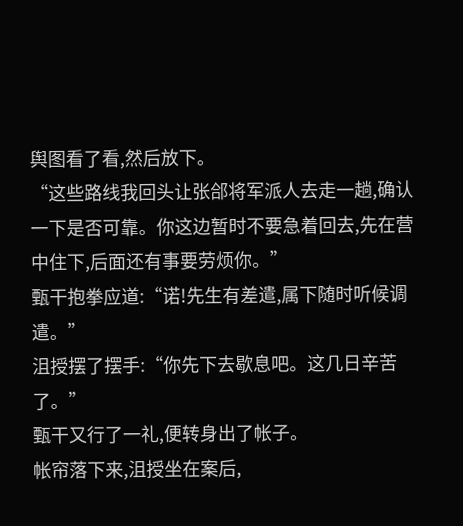舆图看了看,然后放下。
“这些路线我回头让张郃将军派人去走一趟,确认一下是否可靠。你这边暂时不要急着回去,先在营中住下,后面还有事要劳烦你。”
甄干抱拳应道:“诺!先生有差遣,属下随时听候调遣。”
沮授摆了摆手:“你先下去歇息吧。这几日辛苦了。”
甄干又行了一礼,便转身出了帐子。
帐帘落下来,沮授坐在案后,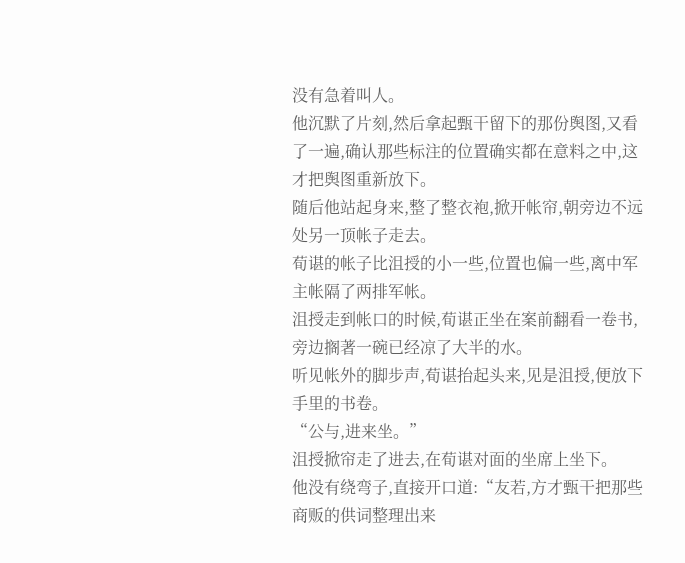没有急着叫人。
他沉默了片刻,然后拿起甄干留下的那份舆图,又看了一遍,确认那些标注的位置确实都在意料之中,这才把舆图重新放下。
随后他站起身来,整了整衣袍,掀开帐帘,朝旁边不远处另一顶帐子走去。
荀谌的帐子比沮授的小一些,位置也偏一些,离中军主帐隔了两排军帐。
沮授走到帐口的时候,荀谌正坐在案前翻看一卷书,旁边搁著一碗已经凉了大半的水。
听见帐外的脚步声,荀谌抬起头来,见是沮授,便放下手里的书卷。
“公与,进来坐。”
沮授掀帘走了进去,在荀谌对面的坐席上坐下。
他没有绕弯子,直接开口道:“友若,方才甄干把那些商贩的供词整理出来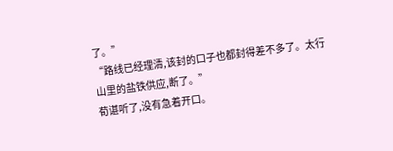了。”
“路线已经理清,该封的口子也都封得差不多了。太行山里的盐铁供应,断了。”
荀谌听了,没有急着开口。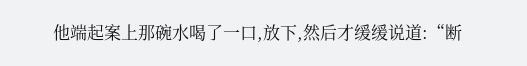他端起案上那碗水喝了一口,放下,然后才缓缓说道:“断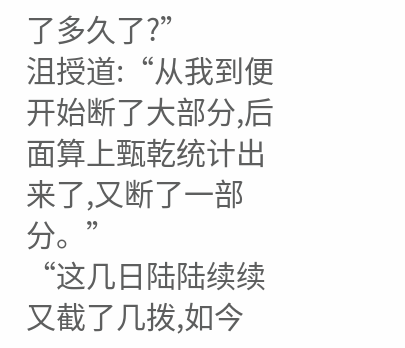了多久了?”
沮授道:“从我到便开始断了大部分,后面算上甄乾统计出来了,又断了一部分。”
“这几日陆陆续续又截了几拨,如今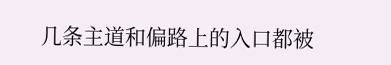几条主道和偏路上的入口都被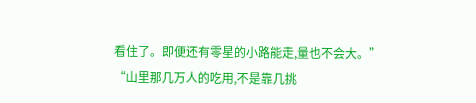看住了。即便还有零星的小路能走,量也不会大。”
“山里那几万人的吃用,不是靠几挑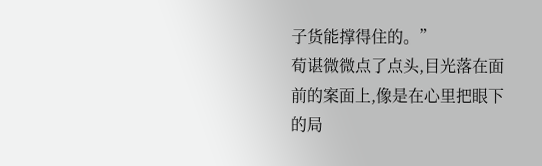子货能撑得住的。”
荀谌微微点了点头,目光落在面前的案面上,像是在心里把眼下的局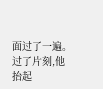面过了一遍。
过了片刻,他抬起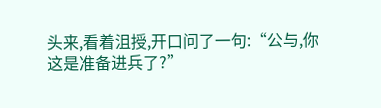头来,看着沮授,开口问了一句:“公与,你这是准备进兵了?”